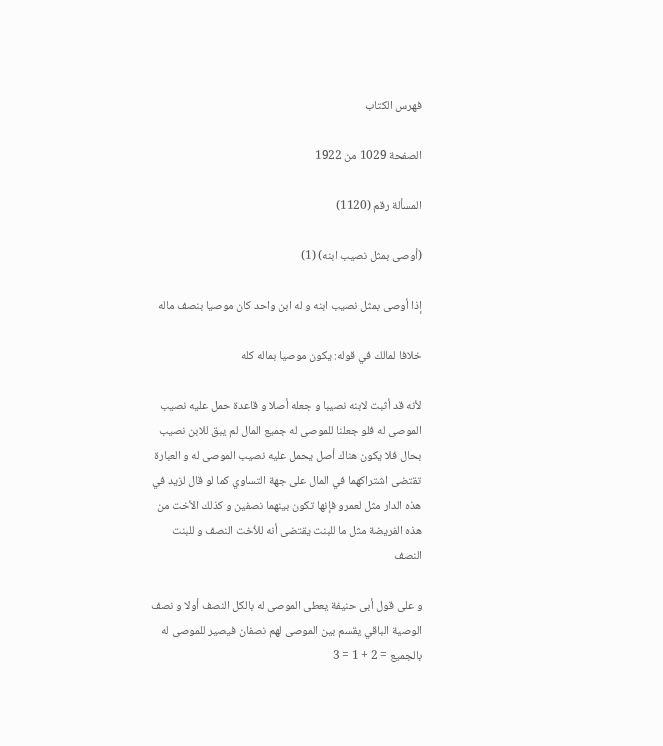فهرس الكتاب

الصفحة 1029 من 1922

المسألة رقم (1120)

(أوصى بمثل نصيب ابنه) (1)

إذا أوصى بمثل نصيب ابنه و له ابن واحد كان موصيا بنصف ماله

خلافا لمالك في قوله: يكون موصيا بماله كله

لأنه قد أثبت لابنه نصيبا و جعله أصلا و قاعدة حمل عليه نصيب الموصى له فلو جعلنا للموصى له جميع المال لم يبق للابن نصيب بحال فلا يكون هناك أصل يحمل عليه نصيب الموصى له و العبارة تقتضى اشتراكهما في المال على جهة التساوي كما لو قال لزيد في هذه الدار مثل لعمرو فإنها تكون بينهما نصفين و كذلك الأخت من هذه الفريضة مثل ما للبنت يقتضى أنه للأخت النصف و للبنت النصف

و على قول أبى حنيفة يعطى الموصى له بالكل النصف أولا و نصف الوصية الباقي يقسم بين الموصى لهم نصفان فيصير للموصى له بالجميع = 2 + 1 = 3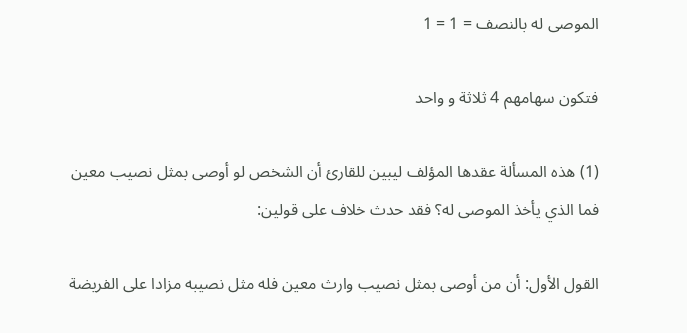الموصى له بالنصف = 1 = 1

فتكون سهامهم 4 ثلاثة و واحد

(1) هذه المسألة عقدها المؤلف ليبين للقارئ أن الشخص لو أوصى بمثل نصيب معين فما الذي يأخذ الموصى له؟ فقد حدث خلاف على قولين:

القول الأول: أن من أوصى بمثل نصيب وارث معين فله مثل نصيبه مزادا على الفريضة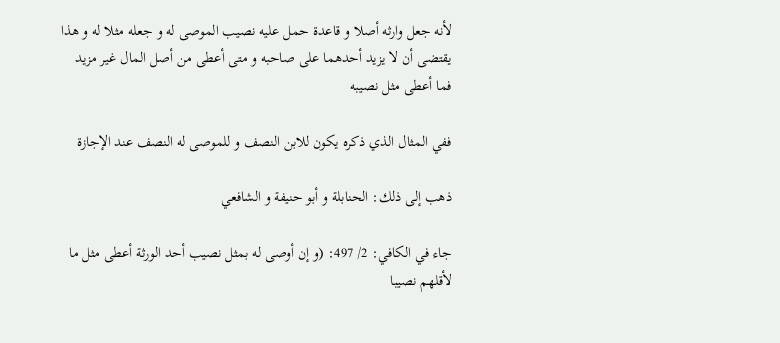لأنه جعل وارثه أصلا و قاعدة حمل عليه نصيب الموصى له و جعله مثلا له و هذا يقتضى أن لا يزيد أحدهما على صاحبه و متى أعطى من أصل المال غير مزيد فما أعطى مثل نصيبه

ففي المثال الذي ذكره يكون للابن النصف و للموصى له النصف عند الإجازة

ذهب إلى ذلك: الحنابلة و أبو حنيفة و الشافعي

جاء في الكافي: 2/ 497: (و إن أوصى له بمثل نصيب أحد الورثة أعطى مثل ما لأقلهم نصيبا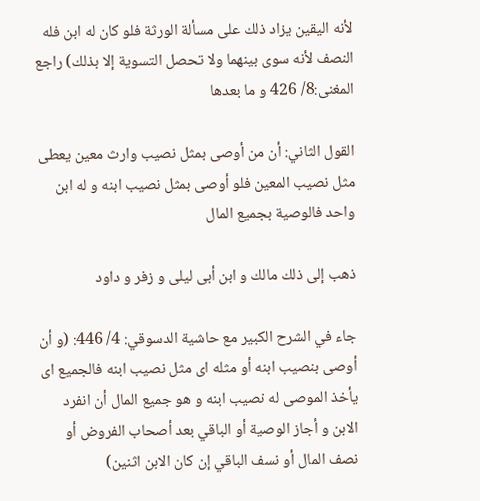لأنه اليقين يزاد ذلك على مسألة الورثة فلو كان له ابن فله النصف لأنه سوى بينهما ولا تحصل التسوية إلا بذلك) راجع المغنى:8/ 426 و ما بعدها

القول الثاني: أن من أوصى بمثل نصيب وارث معين يعطى مثل نصيب المعين فلو أوصى بمثل نصيب ابنه و له ابن واحد فالوصية بجميع المال

ذهب إلى ذلك مالك و ابن أبى ليلى و زفر و داود

جاء في الشرح الكبير مع حاشية الدسوقي: 4/ 446: (و أن أوصى بنصيب ابنه أو مثله اى مثل نصيب ابنه فالجميع اى يأخذ الموصى له نصيب ابنه و هو جميع المال أن انفرد الابن و أجاز الوصية أو الباقي بعد أصحاب الفروض أو نصف المال أو نسف الباقي إن كان الابن اثنين)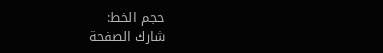حجم الخط:
شارك الصفحة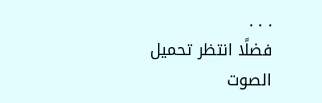. . .
فضلًا انتظر تحميل الصوت